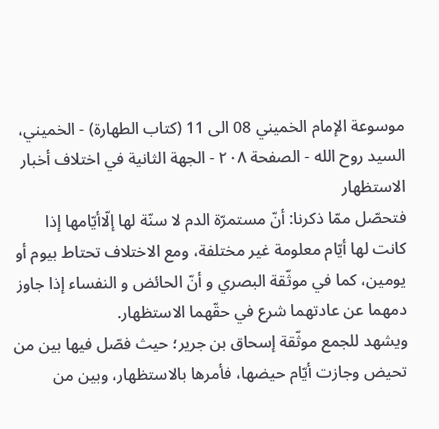موسوعة الإمام الخميني 08 الى 11 (كتاب الطهارة) - الخميني، السيد روح الله - الصفحة ٢٠٨ - الجهة الثانية في اختلاف أخبار الاستظهار
فتحصّل ممّا ذكرنا: أنّ مستمرّة الدم لا سنّة لها إلّاأيّامها إذا كانت لها أيّام معلومة غير مختلفة، ومع الاختلاف تحتاط بيوم أو يومين، كما في موثّقة البصري و أنّ الحائض و النفساء إذا جاوز دمهما عن عادتهما شرع في حقّهما الاستظهار.
ويشهد للجمع موثّقة إسحاق بن جرير؛ حيث فصّل فيها بين من تحيض وجازت أيّام حيضها، فأمرها بالاستظهار، وبين من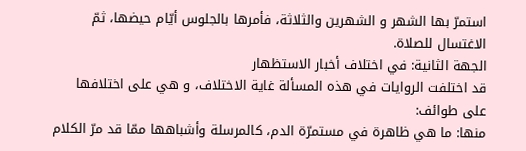استمرّ بها الشهر و الشهرين والثلاثة، فأمرها بالجلوس أيّام حيضها، ثمّ الاغتسال للصلاة.
الجهة الثانية: في اختلاف أخبار الاستظهار
قد اختلفت الروايات في هذه المسألة غاية الاختلاف، و هي على اختلافها على طوائف:
منها: ما هي ظاهرة في مستمرّة الدم، كالمرسلة وأشباهها ممّا قد مرّ الكلام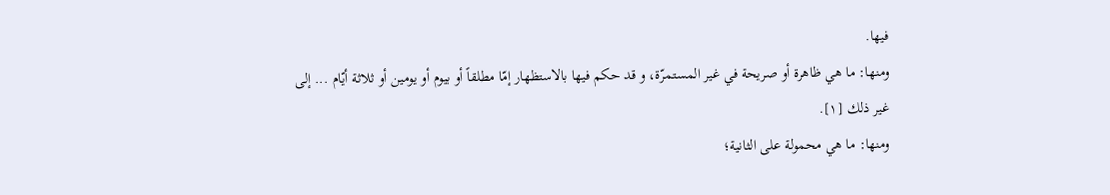فيها.
ومنها: ما هي ظاهرة أو صريحة في غير المستمرّة، و قد حكم فيها بالاستظهار إمّا مطلقاً أو بيوم أو يومين أو ثلاثة أيّام ... إلى غير ذلك [١].
ومنها: ما هي محمولة على الثانية؛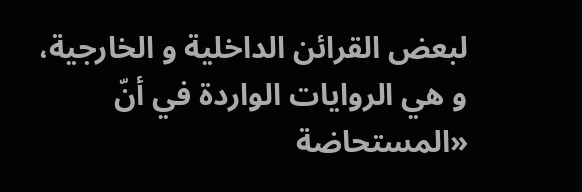لبعض القرائن الداخلية و الخارجية، و هي الروايات الواردة في أنّ «المستحاضة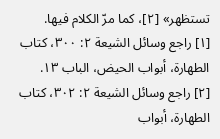تستظهر» [٢]، كما مرّ الكلام فيها.
[١] راجع وسائل الشيعة ٢: ٣٠٠، كتاب الطهارة، أبواب الحيض، الباب ١٣.
[٢] راجع وسائل الشيعة ٢: ٣٠٢، كتاب الطهارة، أبواب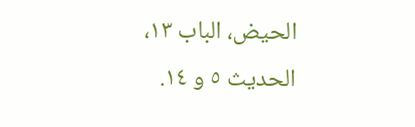الحيض، الباب ١٣، الحديث ٥ و ١٤.